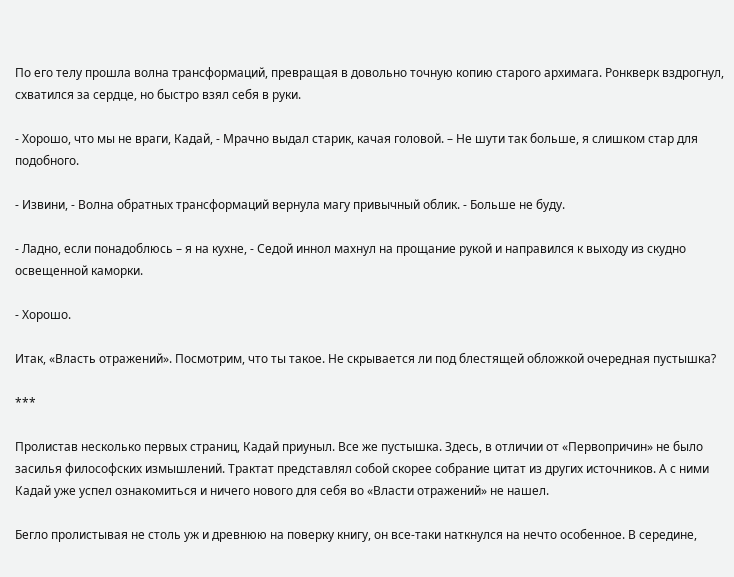По его телу прошла волна трансформаций, превращая в довольно точную копию старого архимага. Ронкверк вздрогнул, схватился за сердце, но быстро взял себя в руки.

- Хорошо, что мы не враги, Кадай, - Мрачно выдал старик, качая головой. – Не шути так больше, я слишком стар для подобного.

- Извини, - Волна обратных трансформаций вернула магу привычный облик. - Больше не буду.

- Ладно, если понадоблюсь – я на кухне, - Седой иннол махнул на прощание рукой и направился к выходу из скудно освещенной каморки.

- Хорошо.

Итак, «Власть отражений». Посмотрим, что ты такое. Не скрывается ли под блестящей обложкой очередная пустышка?

***

Пролистав несколько первых страниц, Кадай приуныл. Все же пустышка. Здесь, в отличии от «Первопричин» не было засилья философских измышлений. Трактат представлял собой скорее собрание цитат из других источников. А с ними Кадай уже успел ознакомиться и ничего нового для себя во «Власти отражений» не нашел.

Бегло пролистывая не столь уж и древнюю на поверку книгу, он все-таки наткнулся на нечто особенное. В середине,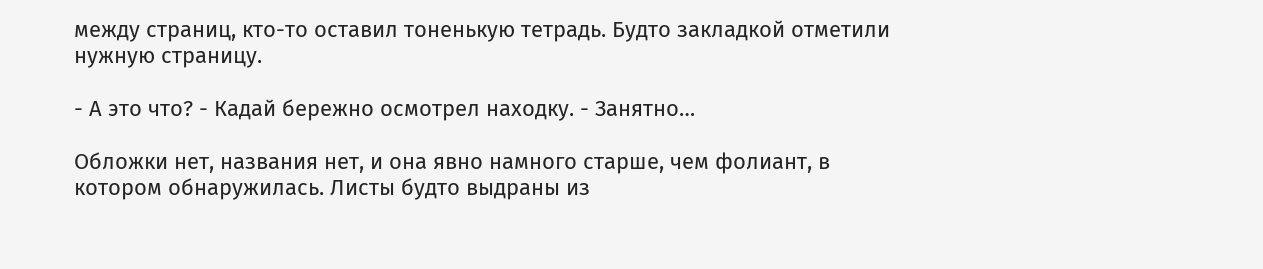между страниц, кто-то оставил тоненькую тетрадь. Будто закладкой отметили нужную страницу.

- А это что? - Кадай бережно осмотрел находку. - Занятно…

Обложки нет, названия нет, и она явно намного старше, чем фолиант, в котором обнаружилась. Листы будто выдраны из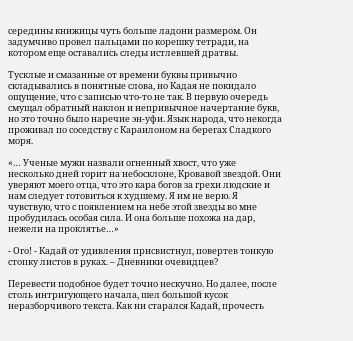середины книжицы чуть больше ладони размером. Он задумчиво провел пальцами по корешку тетради, на котором еще оставались следы истлевшей дратвы.

Тусклые и смазанные от времени буквы привычно складывались в понятные слова, но Кадая не покидало ощущение, что с записью что-то не так. В первую очередь смущал обратный наклон и непривычное начертание букв, но это точно было наречие эн-уфи. Язык народа, что некогда проживал по соседству с Караилоном на берегах Сладкого моря.

«… Ученые мужи назвали огненный хвост, что уже несколько дней горит на небосклоне, Кровавой звездой. Они уверяют моего отца, что это кара богов за грехи людские и нам следует готовиться к худшему. Я им не верю. Я чувствую, что с появлением на небе этой звезды во мне пробудилась особая сила. И она больше похожа на дар, нежели на проклятье…»

- Ого! - Кадай от удивления присвистнул, повертев тонкую стопку листов в руках. – Дневники очевидцев?

Перевести подобное будет точно нескучно. Но далее, после столь интригующего начала, шел большой кусок неразборчивого текста. Как ни старался Кадай, прочесть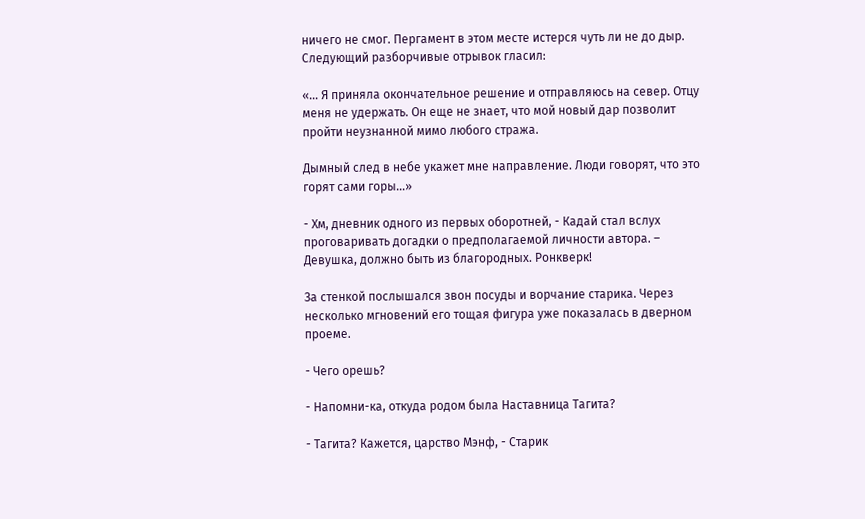ничего не смог. Пергамент в этом месте истерся чуть ли не до дыр. Следующий разборчивые отрывок гласил:

«… Я приняла окончательное решение и отправляюсь на север. Отцу меня не удержать. Он еще не знает, что мой новый дар позволит пройти неузнанной мимо любого стража.

Дымный след в небе укажет мне направление. Люди говорят, что это горят сами горы…»

- Хм, дневник одного из первых оборотней, - Кадай стал вслух проговаривать догадки о предполагаемой личности автора. – Девушка, должно быть из благородных. Ронкверк!

За стенкой послышался звон посуды и ворчание старика. Через несколько мгновений его тощая фигура уже показалась в дверном проеме.

- Чего орешь?

- Напомни-ка, откуда родом была Наставница Тагита?

- Тагита? Кажется, царство Мэнф, - Старик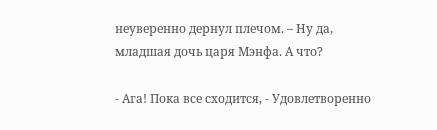неуверенно дернул плечом. – Ну да, младшая дочь царя Мэнфа. А что?

- Ага! Пока все сходится, - Удовлетворенно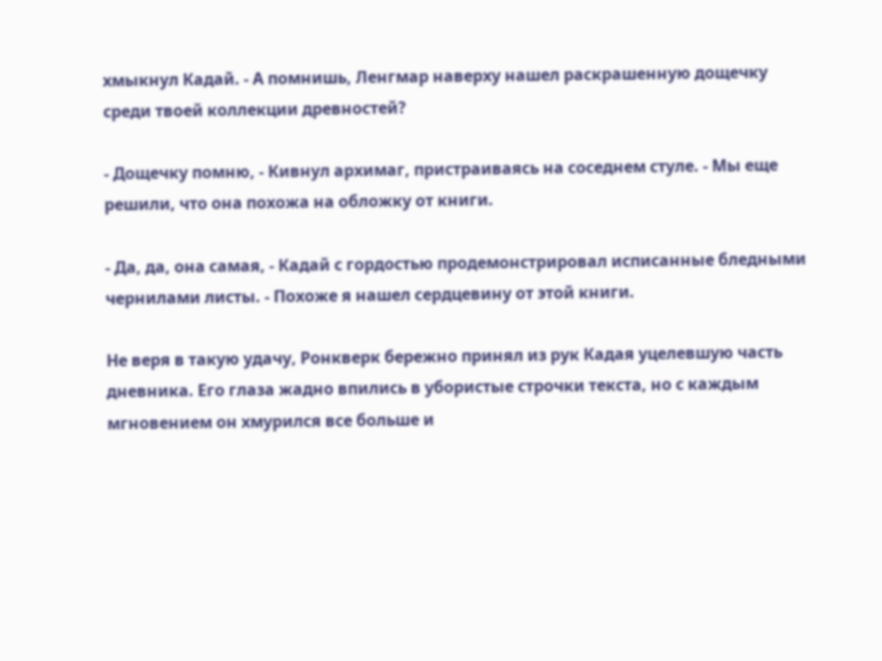хмыкнул Кадай. - А помнишь, Ленгмар наверху нашел раскрашенную дощечку среди твоей коллекции древностей?

- Дощечку помню, - Кивнул архимаг, пристраиваясь на соседнем стуле. - Мы еще решили, что она похожа на обложку от книги.

- Да, да, она самая, - Кадай с гордостью продемонстрировал исписанные бледными чернилами листы. - Похоже я нашел сердцевину от этой книги.

Не веря в такую удачу, Ронкверк бережно принял из рук Кадая уцелевшую часть дневника. Его глаза жадно впились в убористые строчки текста, но с каждым мгновением он хмурился все больше и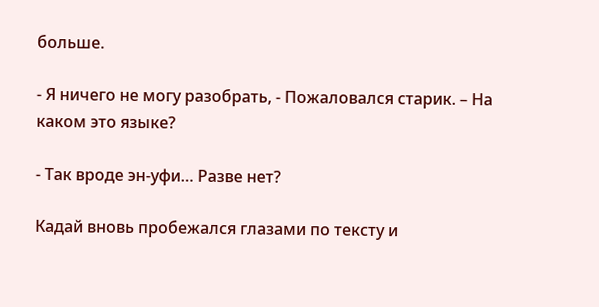больше.

- Я ничего не могу разобрать, - Пожаловался старик. – На каком это языке?

- Так вроде эн-уфи… Разве нет?

Кадай вновь пробежался глазами по тексту и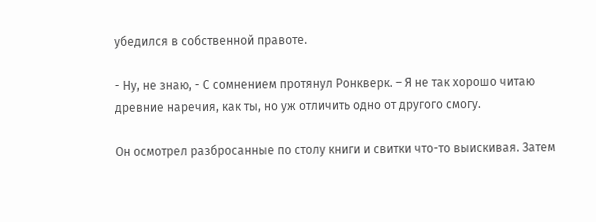убедился в собственной правоте.

- Ну, не знаю, - С сомнением протянул Ронкверк. – Я не так хорошо читаю древние наречия, как ты, но уж отличить одно от другого смогу.

Он осмотрел разбросанные по столу книги и свитки что-то выискивая. Затем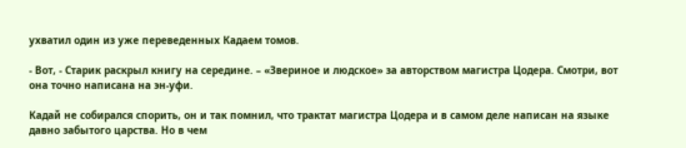ухватил один из уже переведенных Кадаем томов.

- Вот, - Старик раскрыл книгу на середине. – «Звериное и людское» за авторством магистра Цодера. Смотри, вот она точно написана на эн-уфи.

Кадай не собирался спорить, он и так помнил, что трактат магистра Цодера и в самом деле написан на языке давно забытого царства. Но в чем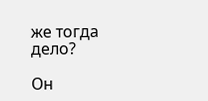же тогда дело?

Он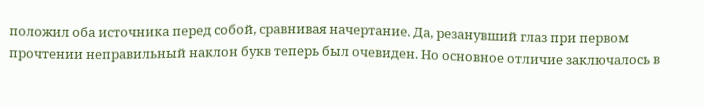положил оба источника перед собой, сравнивая начертание. Да, резанувший глаз при первом прочтении неправильный наклон букв теперь был очевиден. Но основное отличие заключалось в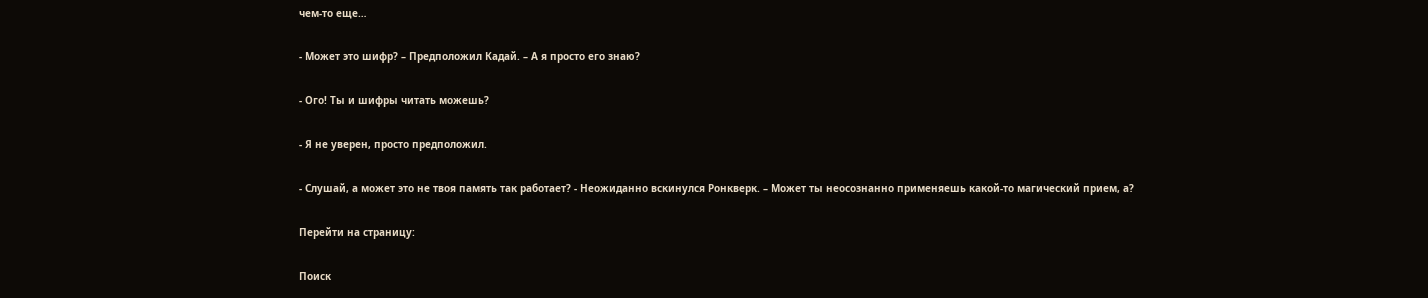чем-то еще…

- Может это шифр? – Предположил Кадай. – А я просто его знаю?

- Ого! Ты и шифры читать можешь?

- Я не уверен, просто предположил.

- Слушай, а может это не твоя память так работает? - Неожиданно вскинулся Ронкверк. – Может ты неосознанно применяешь какой-то магический прием, а?

Перейти на страницу:

Поиск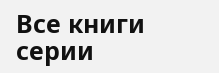Все книги серии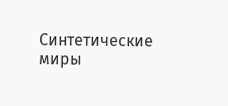Синтетические миры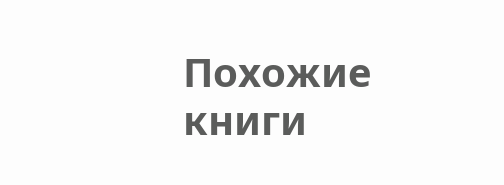Похожие книги